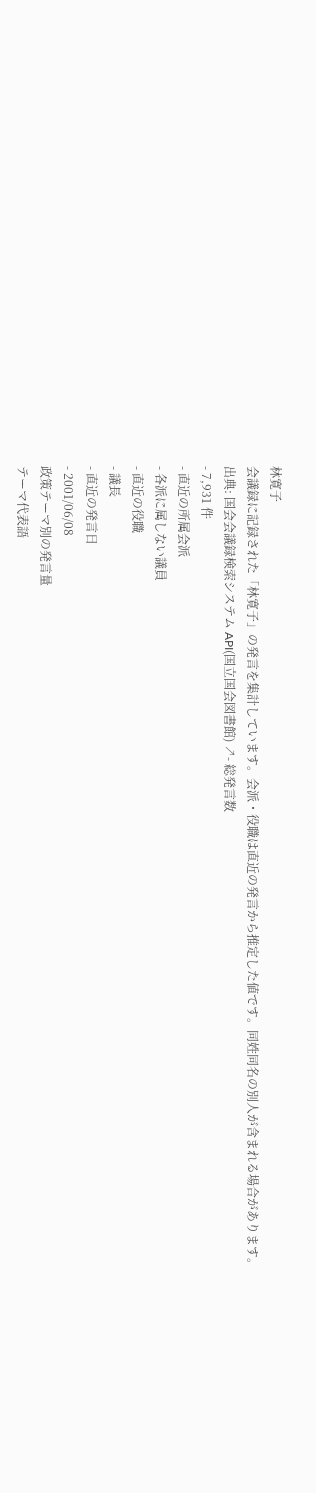林寛子
会議録に記録された「林寛子」の発言を集計しています。会派・役職は直近の発言から推定した値です。同姓同名の別人が含まれる場合があります。
出典: 国会会議録検索システム API(国立国会図書館) ↗- 総発言数
- 7,931 件
- 直近の所属会派
- 各派に属しない議員
- 直近の役職
- 議長
- 直近の発言日
- 2001/06/08
政策テーマ別の発言量
テーマ代表語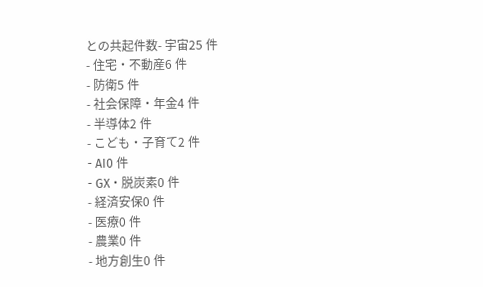との共起件数- 宇宙25 件
- 住宅・不動産6 件
- 防衛5 件
- 社会保障・年金4 件
- 半導体2 件
- こども・子育て2 件
- AI0 件
- GX・脱炭素0 件
- 経済安保0 件
- 医療0 件
- 農業0 件
- 地方創生0 件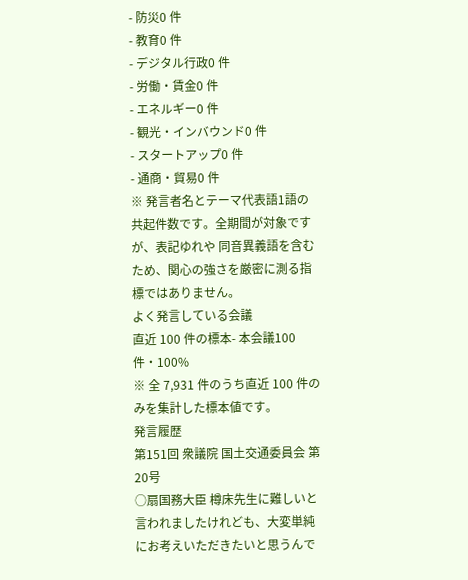- 防災0 件
- 教育0 件
- デジタル行政0 件
- 労働・賃金0 件
- エネルギー0 件
- 観光・インバウンド0 件
- スタートアップ0 件
- 通商・貿易0 件
※ 発言者名とテーマ代表語1語の共起件数です。全期間が対象ですが、表記ゆれや 同音異義語を含むため、関心の強さを厳密に測る指標ではありません。
よく発言している会議
直近 100 件の標本- 本会議100 件・100%
※ 全 7,931 件のうち直近 100 件のみを集計した標本値です。
発言履歴
第151回 衆議院 国土交通委員会 第20号
○扇国務大臣 樽床先生に難しいと言われましたけれども、大変単純にお考えいただきたいと思うんで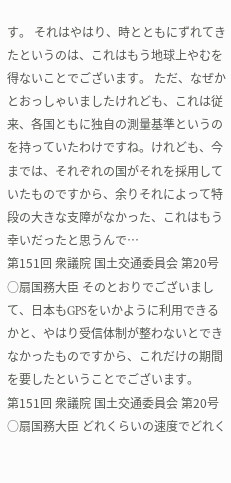す。 それはやはり、時とともにずれてきたというのは、これはもう地球上やむを得ないことでございます。 ただ、なぜかとおっしゃいましたけれども、これは従来、各国ともに独自の測量基準というのを持っていたわけですね。けれども、今までは、それぞれの国がそれを採用していたものですから、余りそれによって特段の大きな支障がなかった、これはもう幸いだったと思うんで…
第151回 衆議院 国土交通委員会 第20号
○扇国務大臣 そのとおりでございまして、日本もGPSをいかように利用できるかと、やはり受信体制が整わないとできなかったものですから、これだけの期間を要したということでございます。
第151回 衆議院 国土交通委員会 第20号
○扇国務大臣 どれくらいの速度でどれく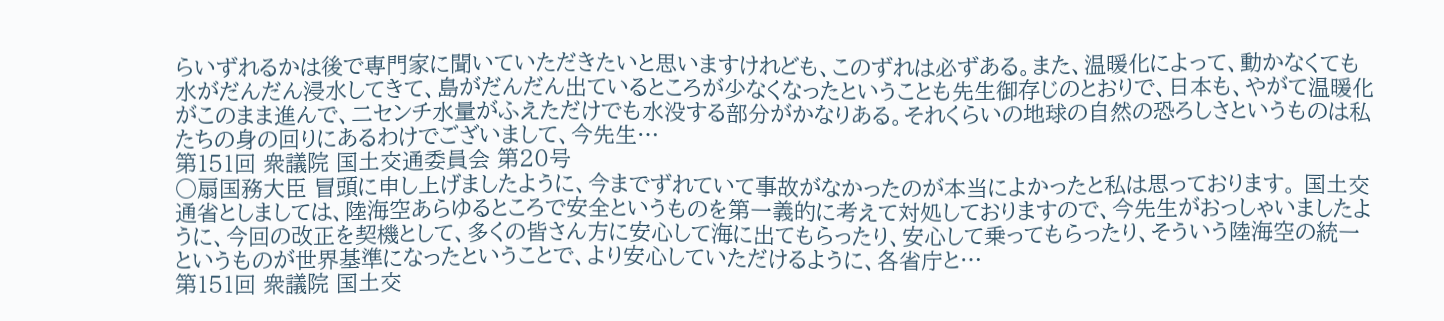らいずれるかは後で専門家に聞いていただきたいと思いますけれども、このずれは必ずある。また、温暖化によって、動かなくても水がだんだん浸水してきて、島がだんだん出ているところが少なくなったということも先生御存じのとおりで、日本も、やがて温暖化がこのまま進んで、二センチ水量がふえただけでも水没する部分がかなりある。それくらいの地球の自然の恐ろしさというものは私たちの身の回りにあるわけでございまして、今先生…
第151回 衆議院 国土交通委員会 第20号
○扇国務大臣 冒頭に申し上げましたように、今までずれていて事故がなかったのが本当によかったと私は思っております。 国土交通省としましては、陸海空あらゆるところで安全というものを第一義的に考えて対処しておりますので、今先生がおっしゃいましたように、今回の改正を契機として、多くの皆さん方に安心して海に出てもらったり、安心して乗ってもらったり、そういう陸海空の統一というものが世界基準になったということで、より安心していただけるように、各省庁と…
第151回 衆議院 国土交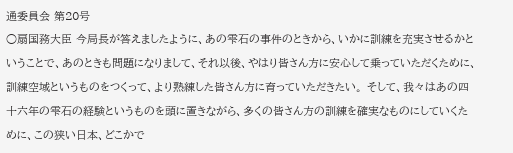通委員会 第20号
○扇国務大臣 今局長が答えましたように、あの雫石の事件のときから、いかに訓練を充実させるかということで、あのときも問題になりまして、それ以後、やはり皆さん方に安心して乗っていただくために、訓練空域というものをつくって、より熟練した皆さん方に育っていただきたい。 そして、我々はあの四十六年の雫石の経験というものを頭に置きながら、多くの皆さん方の訓練を確実なものにしていくために、この狭い日本、どこかで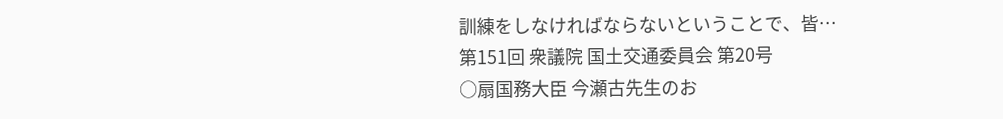訓練をしなければならないということで、皆…
第151回 衆議院 国土交通委員会 第20号
○扇国務大臣 今瀬古先生のお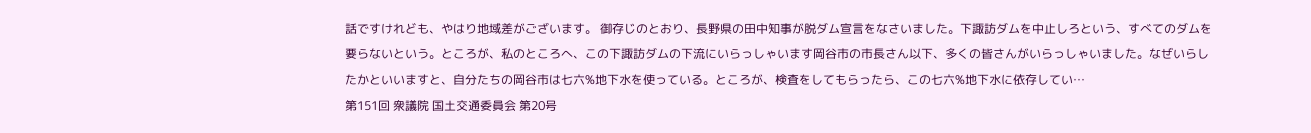話ですけれども、やはり地域差がございます。 御存じのとおり、長野県の田中知事が脱ダム宣言をなさいました。下諏訪ダムを中止しろという、すべてのダムを要らないという。ところが、私のところへ、この下諏訪ダムの下流にいらっしゃいます岡谷市の市長さん以下、多くの皆さんがいらっしゃいました。なぜいらしたかといいますと、自分たちの岡谷市は七六%地下水を使っている。ところが、検査をしてもらったら、この七六%地下水に依存してい…
第151回 衆議院 国土交通委員会 第20号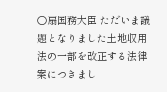○扇国務大臣 ただいま議題となりました土地収用法の一部を改正する法律案につきまし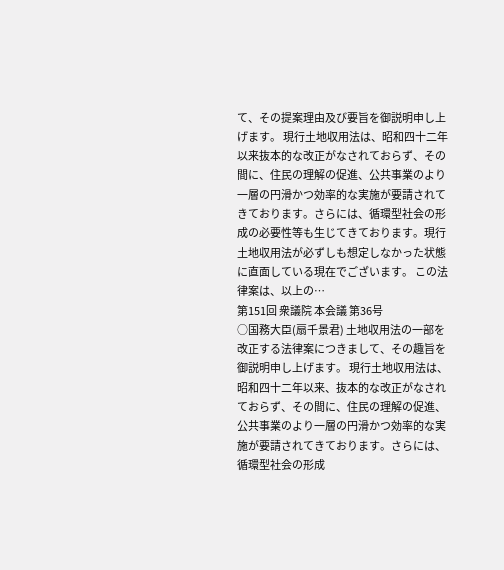て、その提案理由及び要旨を御説明申し上げます。 現行土地収用法は、昭和四十二年以来抜本的な改正がなされておらず、その間に、住民の理解の促進、公共事業のより一層の円滑かつ効率的な実施が要請されてきております。さらには、循環型社会の形成の必要性等も生じてきております。現行土地収用法が必ずしも想定しなかった状態に直面している現在でございます。 この法律案は、以上の…
第151回 衆議院 本会議 第36号
○国務大臣(扇千景君) 土地収用法の一部を改正する法律案につきまして、その趣旨を御説明申し上げます。 現行土地収用法は、昭和四十二年以来、抜本的な改正がなされておらず、その間に、住民の理解の促進、公共事業のより一層の円滑かつ効率的な実施が要請されてきております。さらには、循環型社会の形成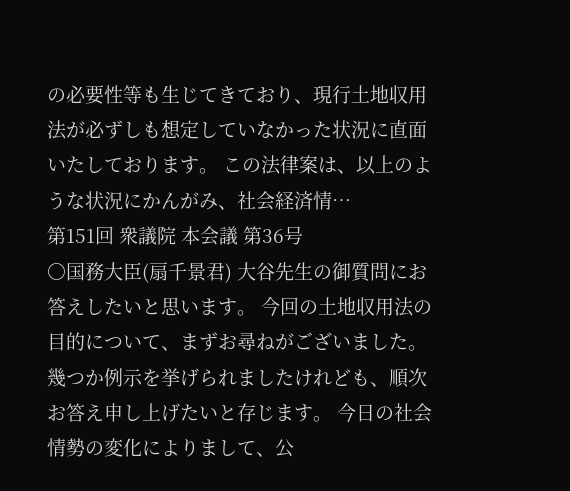の必要性等も生じてきており、現行土地収用法が必ずしも想定していなかった状況に直面いたしております。 この法律案は、以上のような状況にかんがみ、社会経済情…
第151回 衆議院 本会議 第36号
○国務大臣(扇千景君) 大谷先生の御質問にお答えしたいと思います。 今回の土地収用法の目的について、まずお尋ねがございました。幾つか例示を挙げられましたけれども、順次お答え申し上げたいと存じます。 今日の社会情勢の変化によりまして、公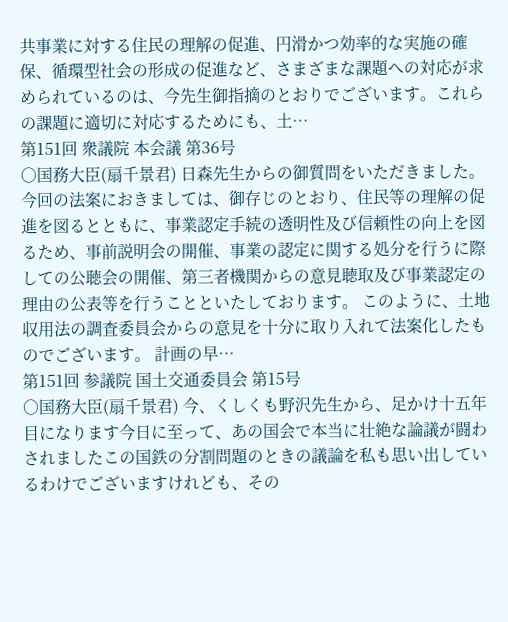共事業に対する住民の理解の促進、円滑かつ効率的な実施の確保、循環型社会の形成の促進など、さまざまな課題への対応が求められているのは、今先生御指摘のとおりでございます。これらの課題に適切に対応するためにも、土…
第151回 衆議院 本会議 第36号
○国務大臣(扇千景君) 日森先生からの御質問をいただきました。 今回の法案におきましては、御存じのとおり、住民等の理解の促進を図るとともに、事業認定手続の透明性及び信頼性の向上を図るため、事前説明会の開催、事業の認定に関する処分を行うに際しての公聴会の開催、第三者機関からの意見聴取及び事業認定の理由の公表等を行うことといたしております。 このように、土地収用法の調査委員会からの意見を十分に取り入れて法案化したものでございます。 計画の早…
第151回 参議院 国土交通委員会 第15号
○国務大臣(扇千景君) 今、くしくも野沢先生から、足かけ十五年目になります今日に至って、あの国会で本当に壮絶な論議が闘わされましたこの国鉄の分割問題のときの議論を私も思い出しているわけでございますけれども、その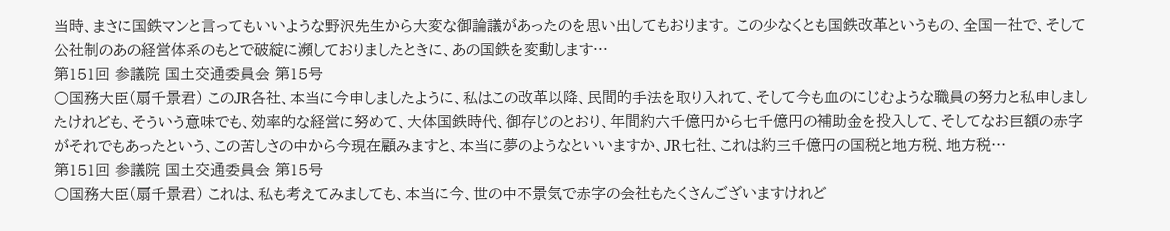当時、まさに国鉄マンと言ってもいいような野沢先生から大変な御論議があったのを思い出してもおります。 この少なくとも国鉄改革というもの、全国一社で、そして公社制のあの経営体系のもとで破綻に瀕しておりましたときに、あの国鉄を変動します…
第151回 参議院 国土交通委員会 第15号
○国務大臣(扇千景君) このJR各社、本当に今申しましたように、私はこの改革以降、民間的手法を取り入れて、そして今も血のにじむような職員の努力と私申しましたけれども、そういう意味でも、効率的な経営に努めて、大体国鉄時代、御存じのとおり、年間約六千億円から七千億円の補助金を投入して、そしてなお巨額の赤字がそれでもあったという、この苦しさの中から今現在顧みますと、本当に夢のようなといいますか、JR七社、これは約三千億円の国税と地方税、地方税…
第151回 参議院 国土交通委員会 第15号
○国務大臣(扇千景君) これは、私も考えてみましても、本当に今、世の中不景気で赤字の会社もたくさんございますけれど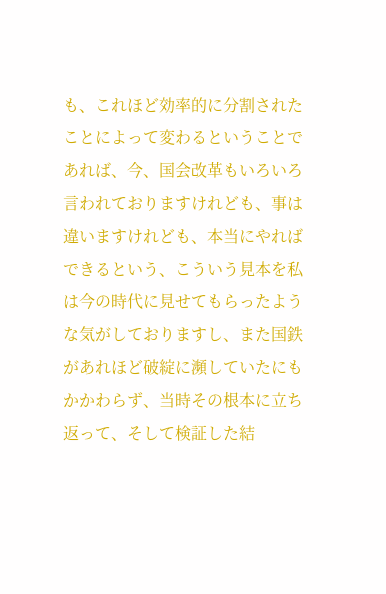も、これほど効率的に分割されたことによって変わるということであれば、今、国会改革もいろいろ言われておりますけれども、事は違いますけれども、本当にやればできるという、こういう見本を私は今の時代に見せてもらったような気がしておりますし、また国鉄があれほど破綻に瀕していたにもかかわらず、当時その根本に立ち返って、そして検証した結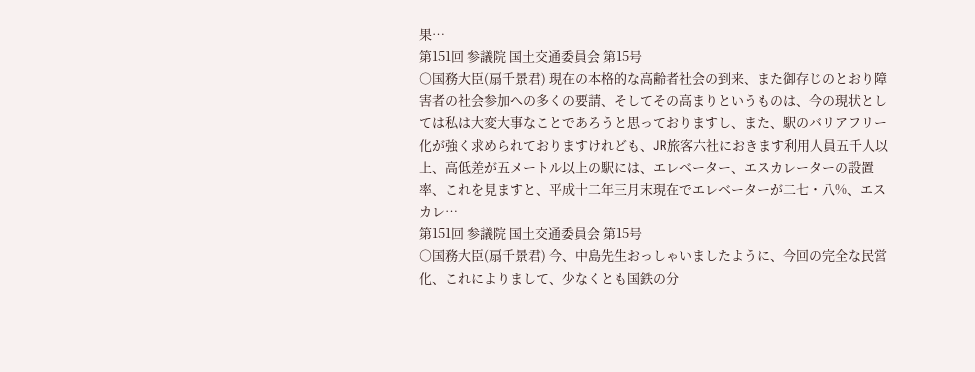果…
第151回 参議院 国土交通委員会 第15号
○国務大臣(扇千景君) 現在の本格的な高齢者社会の到来、また御存じのとおり障害者の社会参加への多くの要請、そしてその高まりというものは、今の現状としては私は大変大事なことであろうと思っておりますし、また、駅のバリアフリー化が強く求められておりますけれども、JR旅客六社におきます利用人員五千人以上、高低差が五メートル以上の駅には、エレベーター、エスカレーターの設置率、これを見ますと、平成十二年三月末現在でエレベーターが二七・八%、エスカレ…
第151回 参議院 国土交通委員会 第15号
○国務大臣(扇千景君) 今、中島先生おっしゃいましたように、今回の完全な民営化、これによりまして、少なくとも国鉄の分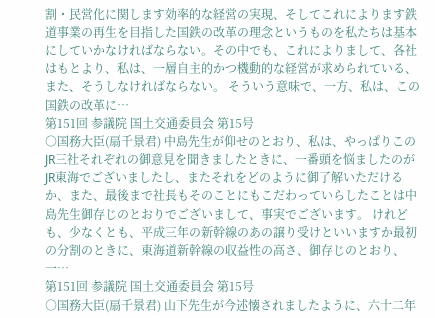割・民営化に関します効率的な経営の実現、そしてこれによります鉄道事業の再生を目指した国鉄の改革の理念というものを私たちは基本にしていかなければならない。その中でも、これによりまして、各社はもとより、私は、一層自主的かつ機動的な経営が求められている、また、そうしなければならない。 そういう意味で、一方、私は、この国鉄の改革に…
第151回 参議院 国土交通委員会 第15号
○国務大臣(扇千景君) 中島先生が仰せのとおり、私は、やっぱりこのJR三社それぞれの御意見を聞きましたときに、一番頭を悩ましたのがJR東海でございましたし、またそれをどのように御了解いただけるか、また、最後まで社長もそのことにもこだわっていらしたことは中島先生御存じのとおりでございまして、事実でございます。 けれども、少なくとも、平成三年の新幹線のあの譲り受けといいますか最初の分割のときに、東海道新幹線の収益性の高さ、御存じのとおり、一…
第151回 参議院 国土交通委員会 第15号
○国務大臣(扇千景君) 山下先生が今述懐されましたように、六十二年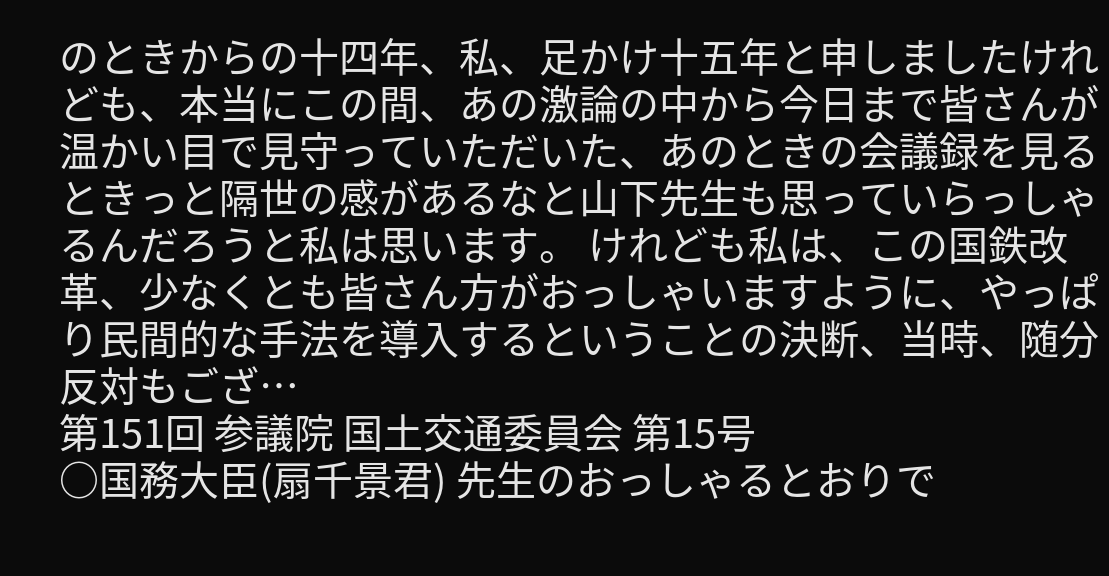のときからの十四年、私、足かけ十五年と申しましたけれども、本当にこの間、あの激論の中から今日まで皆さんが温かい目で見守っていただいた、あのときの会議録を見るときっと隔世の感があるなと山下先生も思っていらっしゃるんだろうと私は思います。 けれども私は、この国鉄改革、少なくとも皆さん方がおっしゃいますように、やっぱり民間的な手法を導入するということの決断、当時、随分反対もござ…
第151回 参議院 国土交通委員会 第15号
○国務大臣(扇千景君) 先生のおっしゃるとおりで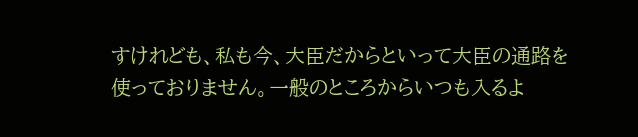すけれども、私も今、大臣だからといって大臣の通路を使っておりません。一般のところからいつも入るよ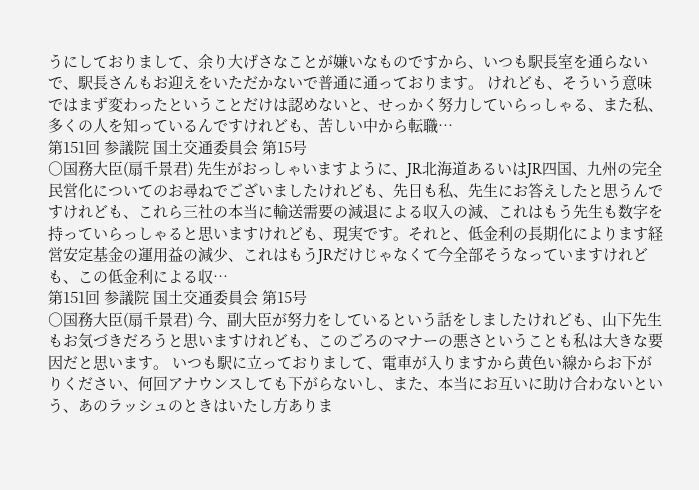うにしておりまして、余り大げさなことが嫌いなものですから、いつも駅長室を通らないで、駅長さんもお迎えをいただかないで普通に通っております。 けれども、そういう意味ではまず変わったということだけは認めないと、せっかく努力していらっしゃる、また私、多くの人を知っているんですけれども、苦しい中から転職…
第151回 参議院 国土交通委員会 第15号
○国務大臣(扇千景君) 先生がおっしゃいますように、JR北海道あるいはJR四国、九州の完全民営化についてのお尋ねでございましたけれども、先日も私、先生にお答えしたと思うんですけれども、これら三社の本当に輸送需要の減退による収入の減、これはもう先生も数字を持っていらっしゃると思いますけれども、現実です。それと、低金利の長期化によります経営安定基金の運用益の減少、これはもうJRだけじゃなくて今全部そうなっていますけれども、この低金利による収…
第151回 参議院 国土交通委員会 第15号
○国務大臣(扇千景君) 今、副大臣が努力をしているという話をしましたけれども、山下先生もお気づきだろうと思いますけれども、このごろのマナーの悪さということも私は大きな要因だと思います。 いつも駅に立っておりまして、電車が入りますから黄色い線からお下がりください、何回アナウンスしても下がらないし、また、本当にお互いに助け合わないという、あのラッシュのときはいたし方ありま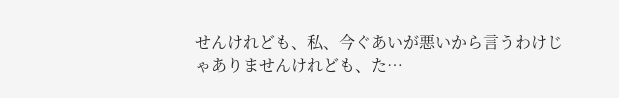せんけれども、私、今ぐあいが悪いから言うわけじゃありませんけれども、た…